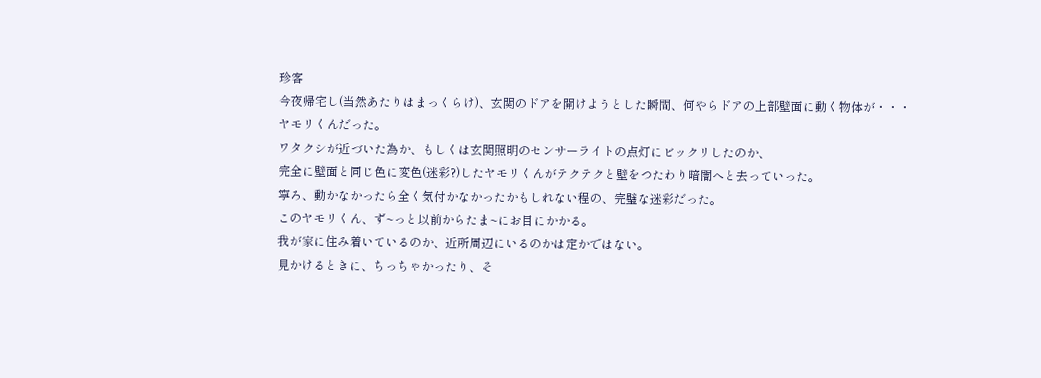珍客
今夜帰宅し(当然あたりはまっくらけ)、玄関のドアを開けようとした瞬間、何やらドアの上部壁面に動く物体が・・・
ヤモリくんだった。
ワタクシが近づいた為か、もしくは玄関照明のセンサーライトの点灯にビックリしたのか、
完全に壁面と同じ色に変色(迷彩?)したヤモリくんがテクテクと壁をつたわり暗闇へと去っていった。
寧ろ、動かなかったら全く気付かなかったかもしれない程の、完璧な迷彩だった。
このヤモリくん、ず~っと以前からたま~にお目にかかる。
我が家に住み着いているのか、近所周辺にいるのかは定かではない。
見かけるときに、ちっちゃかったり、そ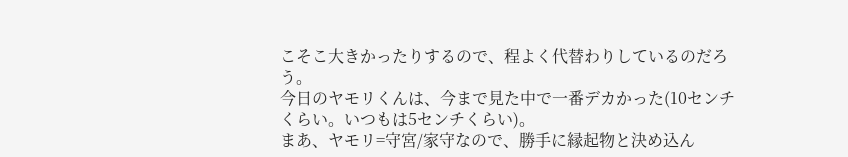こそこ大きかったりするので、程よく代替わりしているのだろう。
今日のヤモリくんは、今まで見た中で一番デカかった(10センチくらい。いつもは5センチくらい)。
まあ、ヤモリ=守宮/家守なので、勝手に縁起物と決め込ん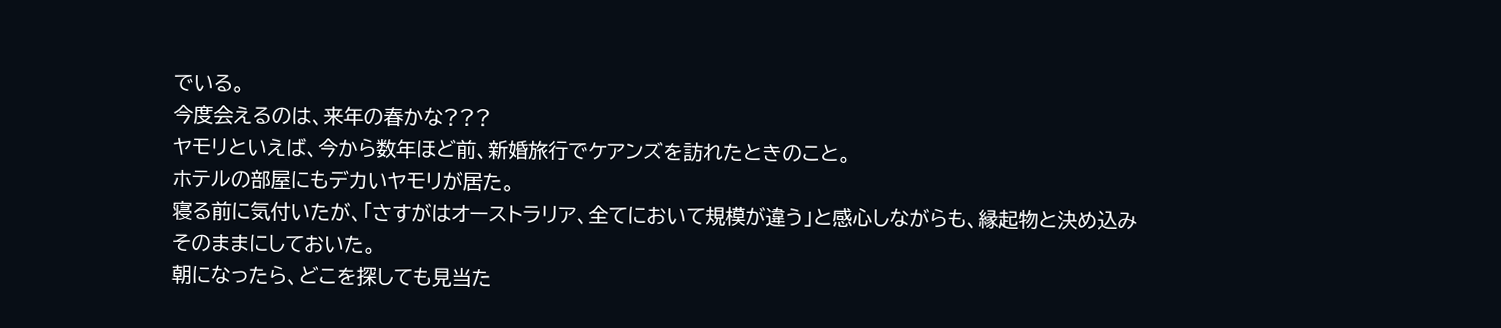でいる。
今度会えるのは、来年の春かな???
ヤモリといえば、今から数年ほど前、新婚旅行でケアンズを訪れたときのこと。
ホテルの部屋にもデカいヤモリが居た。
寝る前に気付いたが、「さすがはオーストラリア、全てにおいて規模が違う」と感心しながらも、縁起物と決め込み
そのままにしておいた。
朝になったら、どこを探しても見当た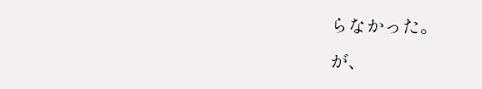らなかった。
が、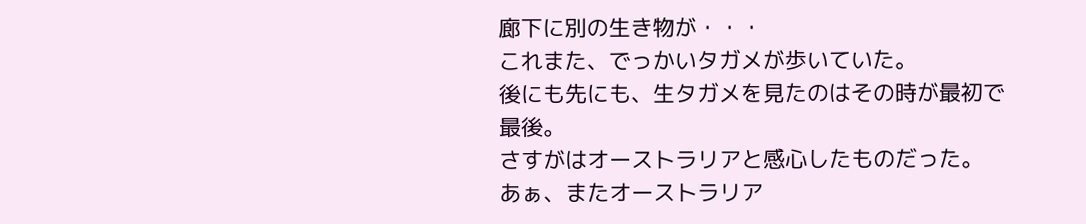廊下に別の生き物が・・・
これまた、でっかいタガメが歩いていた。
後にも先にも、生タガメを見たのはその時が最初で最後。
さすがはオーストラリアと感心したものだった。
あぁ、またオーストラリア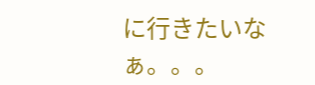に行きたいなぁ。。。